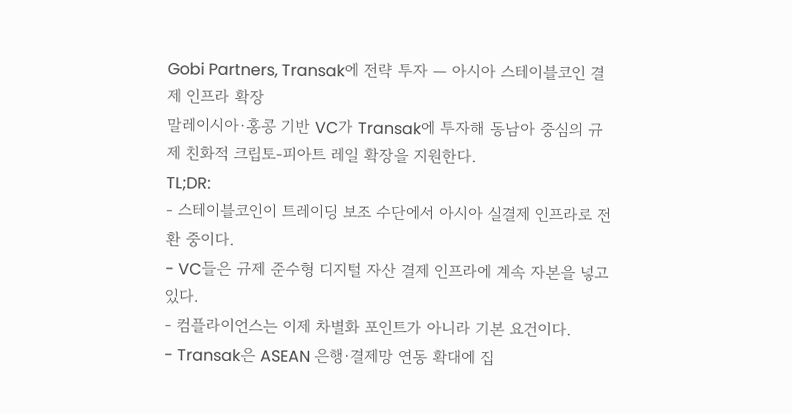Gobi Partners, Transak에 전략 투자 — 아시아 스테이블코인 결제 인프라 확장
말레이시아·홍콩 기반 VC가 Transak에 투자해 동남아 중심의 규제 친화적 크립토-피아트 레일 확장을 지원한다.
TL;DR:
- 스테이블코인이 트레이딩 보조 수단에서 아시아 실결제 인프라로 전환 중이다.
- VC들은 규제 준수형 디지털 자산 결제 인프라에 계속 자본을 넣고 있다.
- 컴플라이언스는 이제 차별화 포인트가 아니라 기본 요건이다.
- Transak은 ASEAN 은행·결제망 연동 확대에 집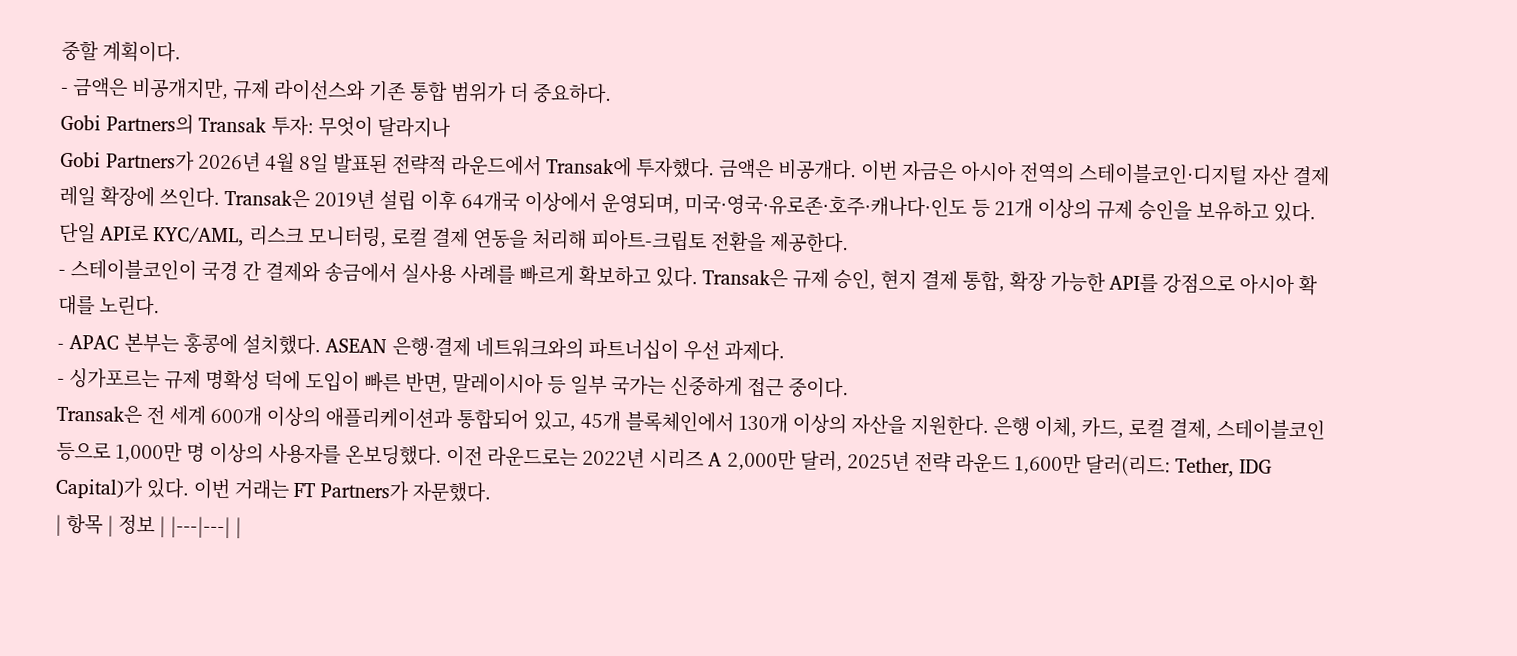중할 계획이다.
- 금액은 비공개지만, 규제 라이선스와 기존 통합 범위가 더 중요하다.
Gobi Partners의 Transak 투자: 무엇이 달라지나
Gobi Partners가 2026년 4월 8일 발표된 전략적 라운드에서 Transak에 투자했다. 금액은 비공개다. 이번 자금은 아시아 전역의 스테이블코인·디지털 자산 결제 레일 확장에 쓰인다. Transak은 2019년 설립 이후 64개국 이상에서 운영되며, 미국·영국·유로존·호주·캐나다·인도 등 21개 이상의 규제 승인을 보유하고 있다. 단일 API로 KYC/AML, 리스크 모니터링, 로컬 결제 연동을 처리해 피아트-크립토 전환을 제공한다.
- 스테이블코인이 국경 간 결제와 송금에서 실사용 사례를 빠르게 확보하고 있다. Transak은 규제 승인, 현지 결제 통합, 확장 가능한 API를 강점으로 아시아 확대를 노린다.
- APAC 본부는 홍콩에 설치했다. ASEAN 은행·결제 네트워크와의 파트너십이 우선 과제다.
- 싱가포르는 규제 명확성 덕에 도입이 빠른 반면, 말레이시아 등 일부 국가는 신중하게 접근 중이다.
Transak은 전 세계 600개 이상의 애플리케이션과 통합되어 있고, 45개 블록체인에서 130개 이상의 자산을 지원한다. 은행 이체, 카드, 로컬 결제, 스테이블코인 등으로 1,000만 명 이상의 사용자를 온보딩했다. 이전 라운드로는 2022년 시리즈 A 2,000만 달러, 2025년 전략 라운드 1,600만 달러(리드: Tether, IDG Capital)가 있다. 이번 거래는 FT Partners가 자문했다.
| 항목 | 정보 | |---|---| |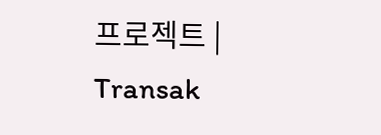프로젝트 | Transak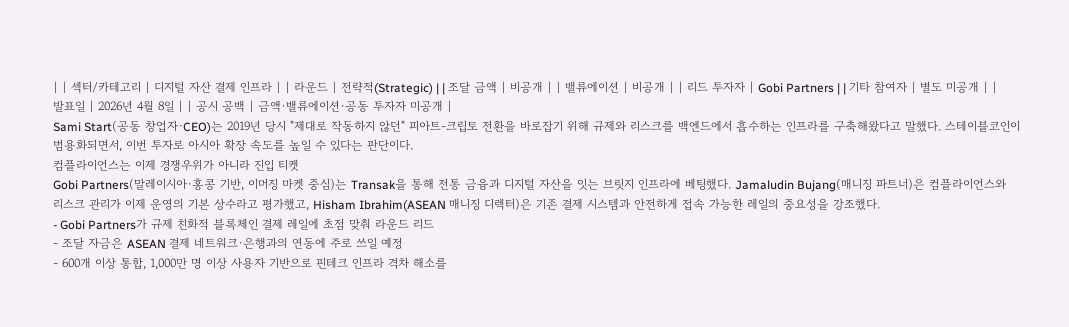| | 섹터/카테고리 | 디지털 자산 결제 인프라 | | 라운드 | 전략적(Strategic) | | 조달 금액 | 비공개 | | 밸류에이션 | 비공개 | | 리드 투자자 | Gobi Partners | | 기타 참여자 | 별도 미공개 | | 발표일 | 2026년 4월 8일 | | 공시 공백 | 금액·밸류에이션·공동 투자자 미공개 |
Sami Start(공동 창업자·CEO)는 2019년 당시 "제대로 작동하지 않던" 피아트-크립토 전환을 바로잡기 위해 규제와 리스크를 백엔드에서 흡수하는 인프라를 구축해왔다고 말했다. 스테이블코인이 범용화되면서, 이번 투자로 아시아 확장 속도를 높일 수 있다는 판단이다.
컴플라이언스는 이제 경쟁우위가 아니라 진입 티켓
Gobi Partners(말레이시아·홍콩 기반, 이머징 마켓 중심)는 Transak을 통해 전통 금융과 디지털 자산을 잇는 브릿지 인프라에 베팅했다. Jamaludin Bujang(매니징 파트너)은 컴플라이언스와 리스크 관리가 이제 운영의 기본 상수라고 평가했고, Hisham Ibrahim(ASEAN 매니징 디렉터)은 기존 결제 시스템과 안전하게 접속 가능한 레일의 중요성을 강조했다.
- Gobi Partners가 규제 친화적 블록체인 결제 레일에 초점 맞춰 라운드 리드
- 조달 자금은 ASEAN 결제 네트워크·은행과의 연동에 주로 쓰일 예정
- 600개 이상 통합, 1,000만 명 이상 사용자 기반으로 핀테크 인프라 격차 해소를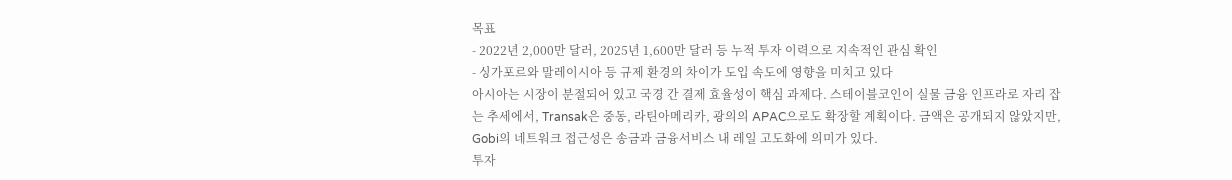목표
- 2022년 2,000만 달러, 2025년 1,600만 달러 등 누적 투자 이력으로 지속적인 관심 확인
- 싱가포르와 말레이시아 등 규제 환경의 차이가 도입 속도에 영향을 미치고 있다
아시아는 시장이 분절되어 있고 국경 간 결제 효율성이 핵심 과제다. 스테이블코인이 실물 금융 인프라로 자리 잡는 추세에서, Transak은 중동, 라틴아메리카, 광의의 APAC으로도 확장할 계획이다. 금액은 공개되지 않았지만, Gobi의 네트워크 접근성은 송금과 금융서비스 내 레일 고도화에 의미가 있다.
투자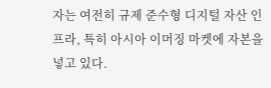자는 여전히 규제 준수형 디지털 자산 인프라, 특히 아시아 이머징 마켓에 자본을 넣고 있다.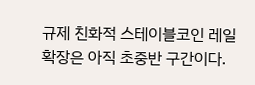규제 친화적 스테이블코인 레일 확장은 아직 초중반 구간이다.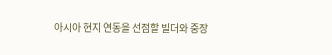아시아 현지 연동을 선점할 빌더와 중장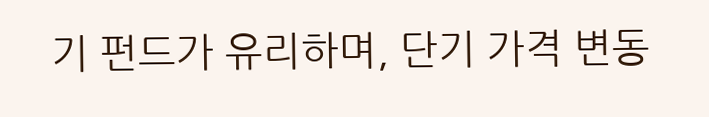기 펀드가 유리하며, 단기 가격 변동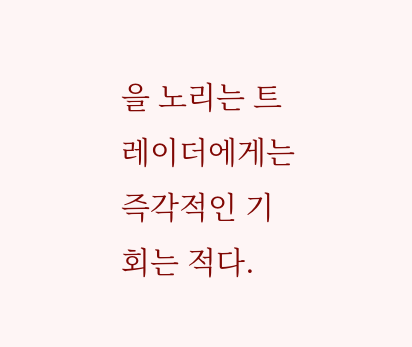을 노리는 트레이더에게는 즉각적인 기회는 적다.